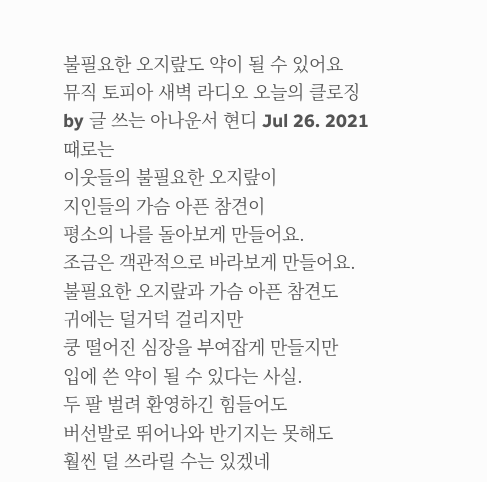불필요한 오지랖도 약이 될 수 있어요
뮤직 토피아 새벽 라디오 오늘의 클로징
by 글 쓰는 아나운서 현디 Jul 26. 2021
때로는
이웃들의 불필요한 오지랖이
지인들의 가슴 아픈 참견이
평소의 나를 돌아보게 만들어요.
조금은 객관적으로 바라보게 만들어요.
불필요한 오지랖과 가슴 아픈 참견도
귀에는 덜거덕 걸리지만
쿵 떨어진 심장을 부여잡게 만들지만
입에 쓴 약이 될 수 있다는 사실.
두 팔 벌려 환영하긴 힘들어도
버선발로 뛰어나와 반기지는 못해도
훨씬 덜 쓰라릴 수는 있겠네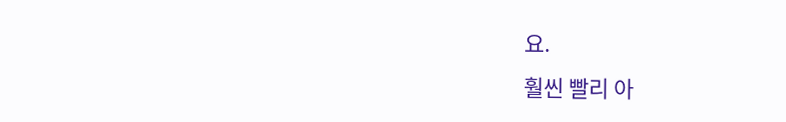요.
훨씬 빨리 아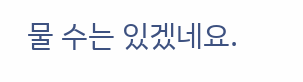물 수는 있겠네요.